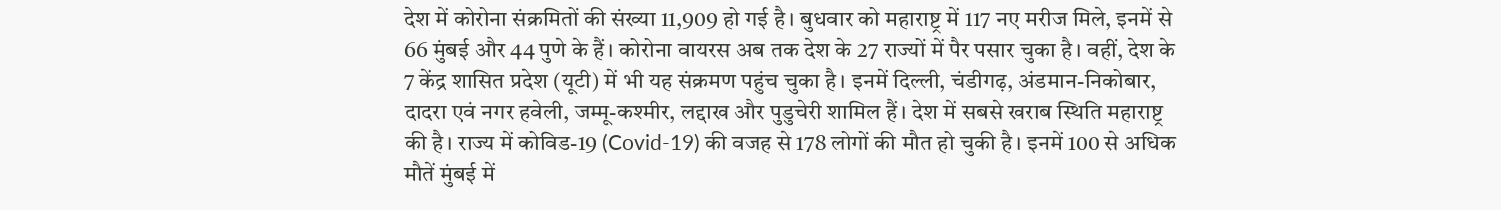देश में कोरोना संक्रमितों की संख्या 11,909 हो गई है। बुधवार को महाराष्ट्र में 117 नए मरीज मिले, इनमें से 66 मुंबई और 44 पुणे के हैं। कोरोना वायरस अब तक देश के 27 राज्यों में पैर पसार चुका है। वहीं, देश के 7 केंद्र शासित प्रदेश (यूटी) में भी यह संक्रमण पहुंच चुका है। इनमें दिल्ली, चंडीगढ़, अंडमान-निकोबार, दादरा एवं नगर हवेली, जम्मू-कश्मीर, लद्दाख और पुडुचेरी शामिल हैं। देश में सबसे खराब स्थिति महाराष्ट्र की है। राज्य में कोविड-19 (Covid-19) की वजह से 178 लोगों की मौत हो चुकी है। इनमें 100 से अधिक मौतें मुंबई में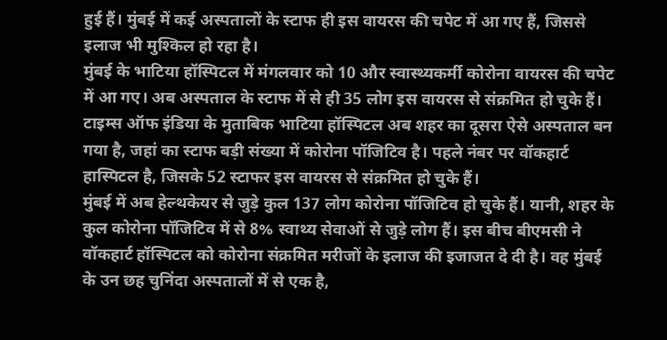हुई हैं। मुंबई में कई अस्पतालों के स्टाफ ही इस वायरस की चपेट में आ गए हैं, जिससे इलाज भी मुश्किल हो रहा है।
मुंबई के भाटिया हॉस्पिटल में मंगलवार को 10 और स्वास्थ्यकर्मी कोरोना वायरस की चपेट में आ गए। अब अस्पताल के स्टाफ में से ही 35 लोग इस वायरस से संक्रमित हो चुके हैं। टाइम्स ऑफ इंडिया के मुताबिक भाटिया हॉस्पिटल अब शहर का दूसरा ऐसे अस्पताल बन गया है, जहां का स्टाफ बड़ी संख्या में कोरोना पॉजिटिव है। पहले नंबर पर वॉकहार्ट हास्पिटल है, जिसके 52 स्टाफर इस वायरस से संक्रमित हो चुके हैं।
मुंबई में अब हेल्थकेयर से जुड़े कुल 137 लोग कोरोना पॉजिटिव हो चुके हैं। यानी, शहर के कुल कोरोना पॉजिटिव में से 8% स्वाथ्य सेवाओं से जुड़े लोग हैं। इस बीच बीएमसी ने वॉकहार्ट हॉस्पिटल को कोरोना संक्रमित मरीजों के इलाज की इजाजत दे दी है। वह मुंबई के उन छह चुनिंदा अस्पतालों में से एक है,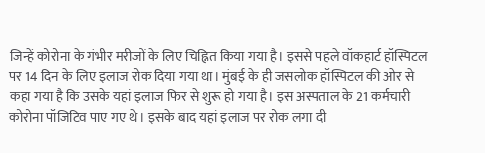जिन्हें कोरोना के गंभीर मरीजों के लिए चिह्नित किया गया है। इससे पहले वॉकहार्ट हॉस्पिटल पर 14 दिन के लिए इलाज रोक दिया गया था। मुंबई के ही जसलोक हॉस्पिटल की ओर से कहा गया है कि उसके यहां इलाज फिर से शुरू हो गया है। इस अस्पताल के 21 कर्मचारी कोरोना पॉजिटिव पाए गए थे। इसके बाद यहां इलाज पर रोक लगा दी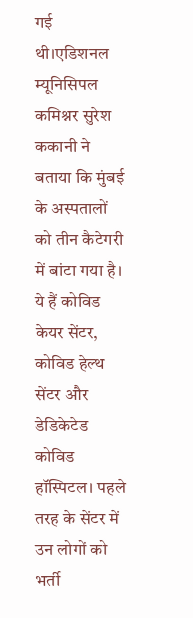गई थी।एडिशनल म्यूनिसिपल कमिश्नर सुरेश ककानी ने बताया कि मुंबई के अस्पतालों को तीन कैटेगरी में बांटा गया है। ये हैं कोविड केयर सेंटर, कोविड हेल्थ सेंटर और डेडिकेटेड कोविड हॉस्पिटल। पहले तरह के सेंटर में उन लोगों को भर्ती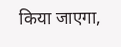किया जाएगा,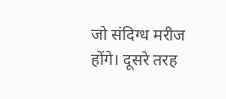जो संदिग्ध मरीज होंगे। दूसरे तरह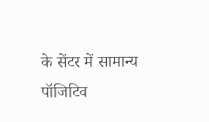के सेंटर में सामान्य पॉजिटिव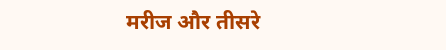मरीज और तीसरे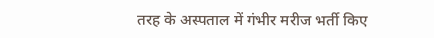तरह के अस्पताल में गंभीर मरीज भर्ती किए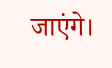जाएंगे।